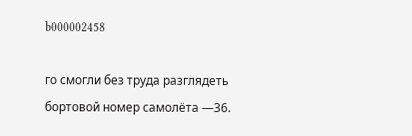b000002458

го смогли без труда разглядеть бортовой номер самолёта —36.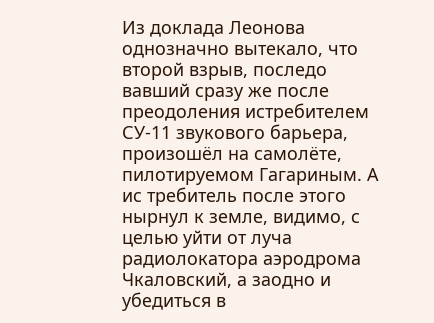Из доклада Леонова однозначно вытекало, что второй взрыв, последо вавший сразу же после преодоления истребителем СУ-11 звукового барьера, произошёл на самолёте, пилотируемом Гагариным. А ис требитель после этого нырнул к земле, видимо, с целью уйти от луча радиолокатора аэродрома Чкаловский, а заодно и убедиться в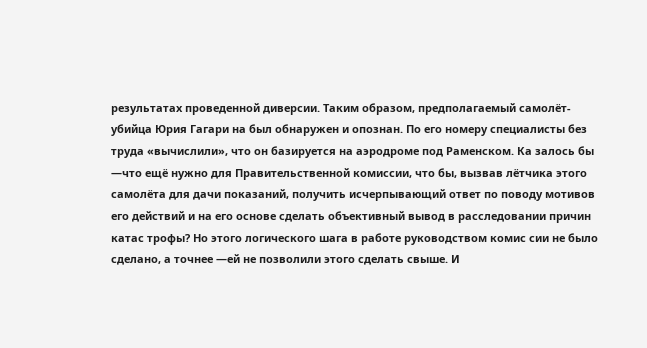результатах проведенной диверсии. Таким образом, предполагаемый самолёт-убийца Юрия Гагари на был обнаружен и опознан. По его номеру специалисты без труда «вычислили», что он базируется на аэродроме под Раменском. Ка залось бы —что ещё нужно для Правительственной комиссии, что бы, вызвав лётчика этого самолёта для дачи показаний, получить исчерпывающий ответ по поводу мотивов его действий и на его основе сделать объективный вывод в расследовании причин катас трофы? Но этого логического шага в работе руководством комис сии не было сделано, а точнее —ей не позволили этого сделать свыше. И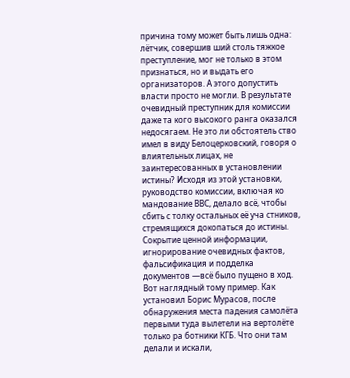причина тому может быть лишь одна: лётчик, совершив ший столь тяжкое преступление, мог не только в этом признаться, но и выдать его организаторов. А этого допустить власти просто не могли. В результате очевидный преступник для комиссии даже та кого высокого ранга оказался недосягаем. Не это ли обстоятель ство имел в виду Белоцерковский, говоря о влиятельных лицах, не заинтересованных в установлении истины? Исходя из этой установки, руководство комиссии, включая ко мандование ВВС, делало всё, чтобы сбить с толку остальных её уча стников, стремящихся докопаться до истины. Сокрытие ценной информации, игнорирование очевидных фактов, фальсификация и подделка документов —всё было пущено в ход. Вот наглядный тому пример. Как установил Борис Мурасов, после обнаружения места падения самолёта первыми туда вылетели на вертолёте только ра ботники КГБ. Что они там делали и искали,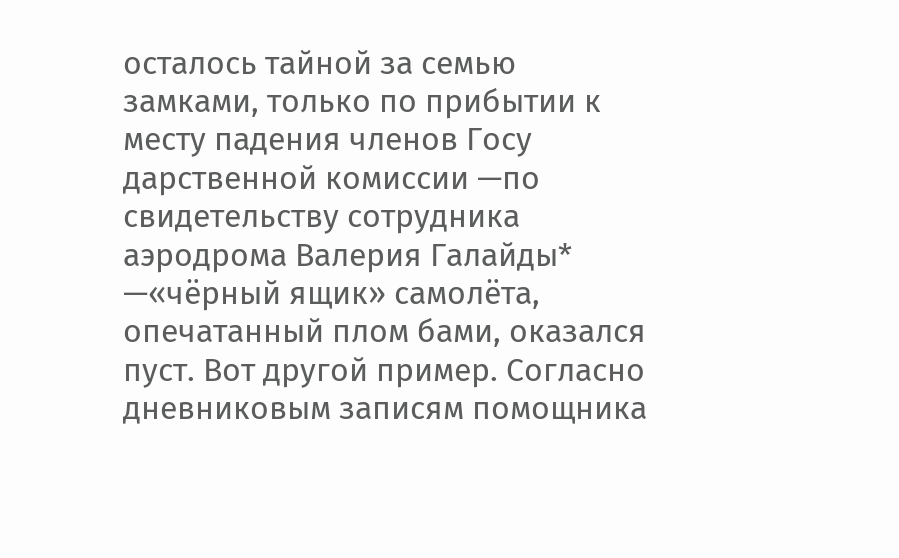осталось тайной за семью замками, только по прибытии к месту падения членов Госу дарственной комиссии —по свидетельству сотрудника аэродрома Валерия Галайды* —«чёрный ящик» самолёта, опечатанный плом бами, оказался пуст. Вот другой пример. Согласно дневниковым записям помощника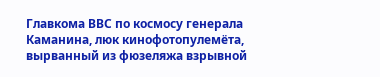Главкома ВВС по космосу генерала Каманина, люк кинофотопулемёта, вырванный из фюзеляжа взрывной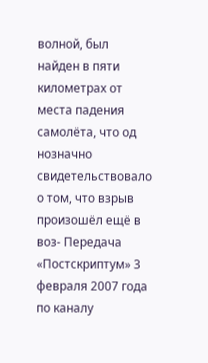волной, был найден в пяти километрах от места падения самолёта, что од нозначно свидетельствовало о том, что взрыв произошёл ещё в воз- Передача «Постскриптум» 3 февраля 2007 года по каналу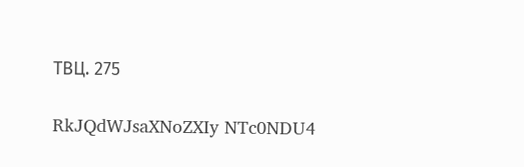ТВЦ. 275

RkJQdWJsaXNoZXIy NTc0NDU4